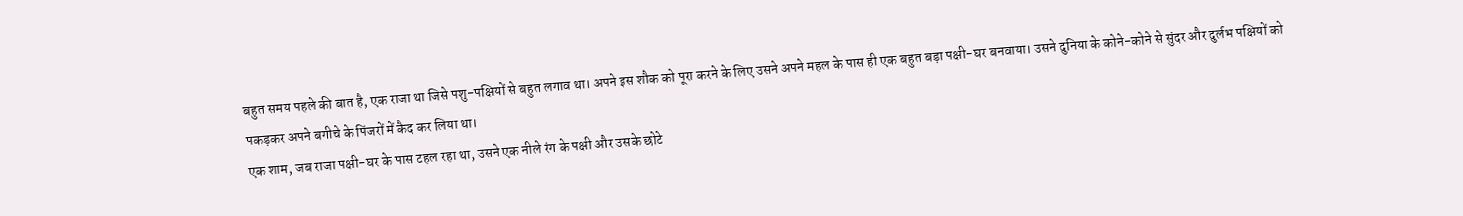बहुत समय पहले की बात है, एक राजा था जिसे पशु-पक्षियों से बहुत लगाव था। अपने इस शौक को पूरा करने के लिए उसने अपने महल के पास ही एक बहुत बड़ा पक्षी-घर बनवाया। उसने दुनिया के कोने-कोने से सुंदर और दुर्लभ पक्षियों को पकड़कर अपने बगीचे के पिंजरों में कैद कर लिया था।
एक शाम, जब राजा पक्षी-घर के पास टहल रहा था, उसने एक नीले रंग के पक्षी और उसके छोटे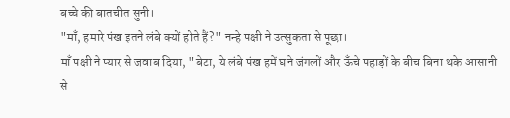बच्चे की बातचीत सुनी।
"माँ, हमारे पंख इतने लंबे क्यों होते हैं?" नन्हे पक्षी ने उत्सुकता से पूछा।
माँ पक्षी ने प्यार से जवाब दिया, "बेटा, ये लंबे पंख हमें घने जंगलों और ऊँचे पहाड़ों के बीच बिना थके आसानी से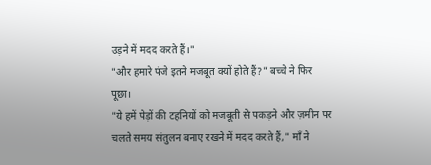उड़ने में मदद करते हैं।"
"और हमारे पंजे इतने मजबूत क्यों होते हैं?" बच्चे ने फिर पूछा।
"ये हमें पेड़ों की टहनियों को मजबूती से पकड़ने और ज़मीन पर चलते समय संतुलन बनाए रखने में मदद करते हैं," माँ ने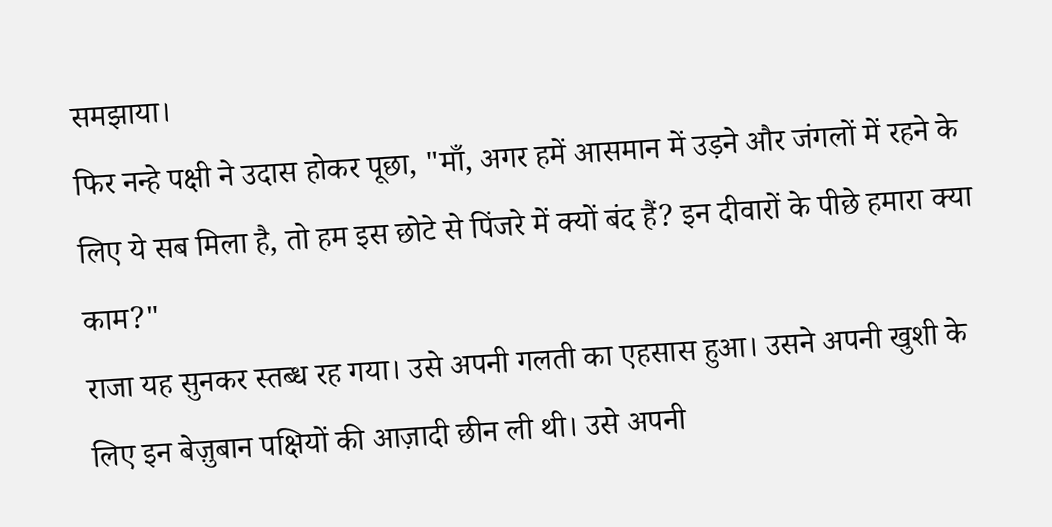समझाया।
फिर नन्हे पक्षी ने उदास होकर पूछा, "माँ, अगर हमें आसमान में उड़ने और जंगलों में रहने के लिए ये सब मिला है, तो हम इस छोटे से पिंजरे में क्यों बंद हैं? इन दीवारों के पीछे हमारा क्या काम?"
राजा यह सुनकर स्तब्ध रह गया। उसे अपनी गलती का एहसास हुआ। उसने अपनी खुशी के लिए इन बेज़ुबान पक्षियों की आज़ादी छीन ली थी। उसे अपनी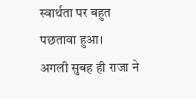स्वार्थता पर बहुत पछतावा हुआ।
अगली सुबह ही राजा ने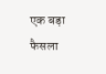एक बड़ा फैसला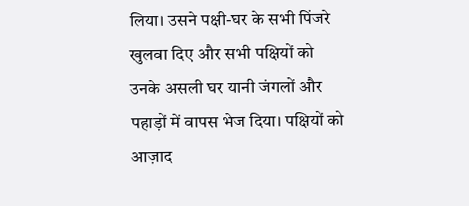लिया। उसने पक्षी-घर के सभी पिंजरे खुलवा दिए और सभी पक्षियों को उनके असली घर यानी जंगलों और पहाड़ों में वापस भेज दिया। पक्षियों को आज़ाद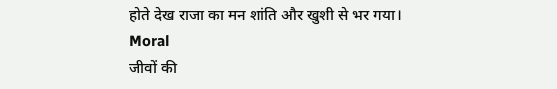होते देख राजा का मन शांति और खुशी से भर गया।
Moral
जीवों की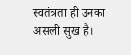स्वतंत्रता ही उनका असली सुख है।